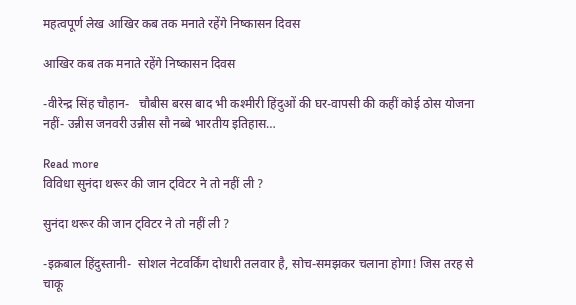महत्वपूर्ण लेख आखिर कब तक मनाते रहेंगे निष्कासन दिवस

आखिर कब तक मनाते रहेंगे निष्कासन दिवस

-वीरेन्द्र सिंह चौहान-   चौबीस बरस बाद भी कश्मीरी हिंदुओं की घर-वापसी की कहीं कोई ठोस योजना नहीं- उन्नीस जनवरी उन्नीस सौ नब्बे भारतीय इतिहास…

Read more
विविधा सुनंदा थरूर की जान ट्विटर ने तो नहीं ली ?

सुनंदा थरूर की जान ट्विटर ने तो नहीं ली ?

-इक़बाल हिंदुस्तानी-  सोशल नेटवर्किंग दोधारी तलवार है, सोच-समझकर चलाना होगा! जिस तरह से चाकू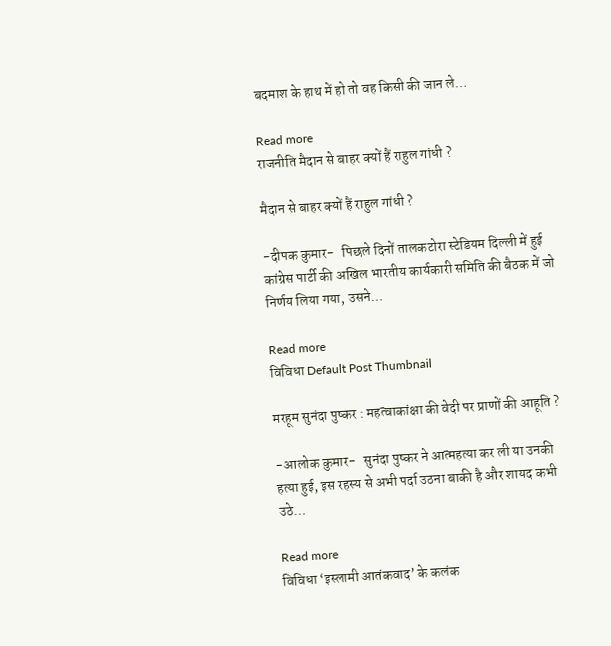बदमाश के हाथ में हो तो वह किसी की जान ले…

Read more
राजनीति मैदान से बाहर क्यों हैं राहुल गांधी ?

मैदान से बाहर क्यों हैं राहुल गांधी ?

-दीपक कुमार-   पिछले दिनों तालकटोरा स्टेडियम दिल्ली में हुई कांग्रेस पार्टी की अखिल भारतीय कार्यकारी समिति की बैठक में जो निर्णय लिया गया, उसने…

Read more
विविधा Default Post Thumbnail

मरहूम सुनंदा पुष्कर : महत्वाकांक्षा की वेदी पर प्राणों की आहूति ?

-आलोक कुमार-   सुनंदा पुष्कर ने आत्महत्या कर ली या उनकी हत्या हुई, इस रहस्य से अभी पर्दा उठना बाकी है और शायद कभी उठे…

Read more
विविधा ‘इस्लामी आतंकवाद’ के कलंक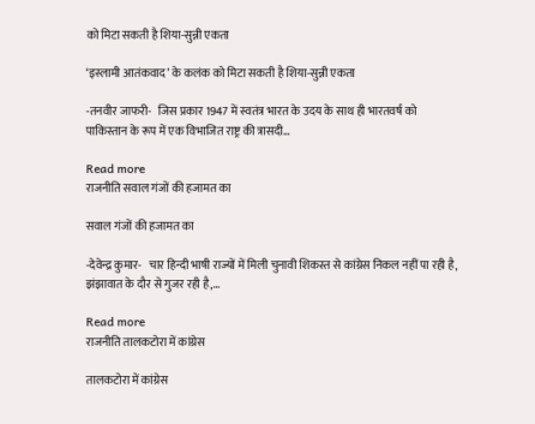को मिटा सकती है शिया-सुन्नी एकता

‘इस्लामी आतंकवाद’ के कलंक को मिटा सकती है शिया-सुन्नी एकता

-तनवीर जाफरी-   जिस प्रकार 1947 में स्वतंत्र भारत के उदय के साथ ही भारतवर्ष को पाकिस्तान के रूप में एक विभाजित राष्ट्र की त्रासदी…

Read more
राजनीति सवाल गंजों की हजामत का

सवाल गंजों की हजामत का

-देवेन्द्र कुमार-   चार हिन्दी भाषी राज्यों में मिली चुनावी शिकस्त से कांग्रेस निकल नहीं पा रही है, झंझावात के दौर से गुजर रही है,…

Read more
राजनीति तालकटोरा में कांग्रेस

तालकटोरा में कांग्रेस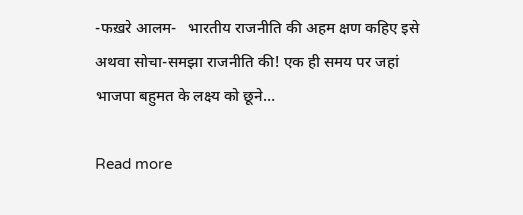-फख़रे आलम-   भारतीय राजनीति की अहम क्षण कहिए इसे अथवा सोचा-समझा राजनीति की! एक ही समय पर जहां भाजपा बहुमत के लक्ष्य को छूने…

Read more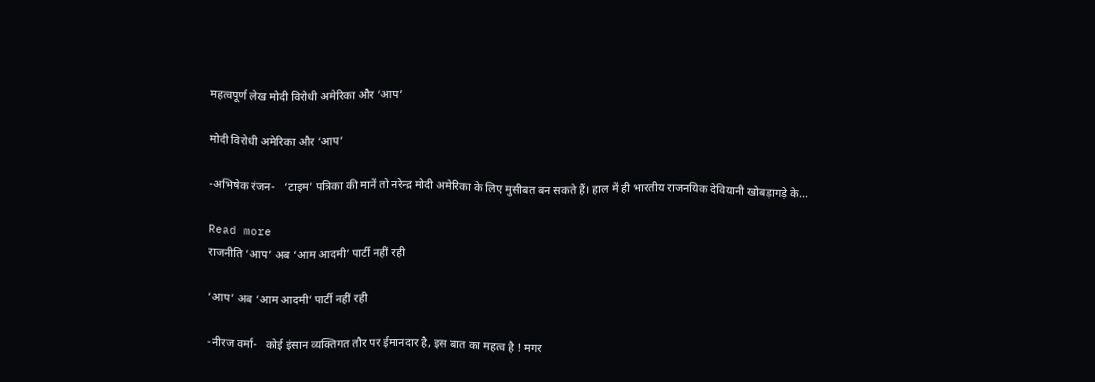महत्वपूर्ण लेख मोदी विरोधी अमेरिका और ‘आप’

मोदी विरोधी अमेरिका और ‘आप’

-अभिषेक रंजन-   ‘टाइम’ पत्रिका की मानें तो नरेन्द्र मोदी अमेरिका के लिए मुसीबत बन सकते हैं। हाल में ही भारतीय राजनयिक देवियानी खोबड़ागड़े के…

Read more
राजनीति ‘आप’ अब ‘आम आदमी’ पार्टी नहीं रही

‘आप’ अब ‘आम आदमी’ पार्टी नहीं रही

-नीरज वर्मा-   कोई इंसान व्यक्तिगत तौर पर ईमानदार है, इस बात का महत्व है ! मगर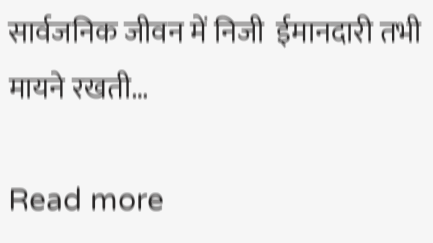सार्वजनिक जीवन में निजी  ईमानदारी तभी मायने रखती…

Read more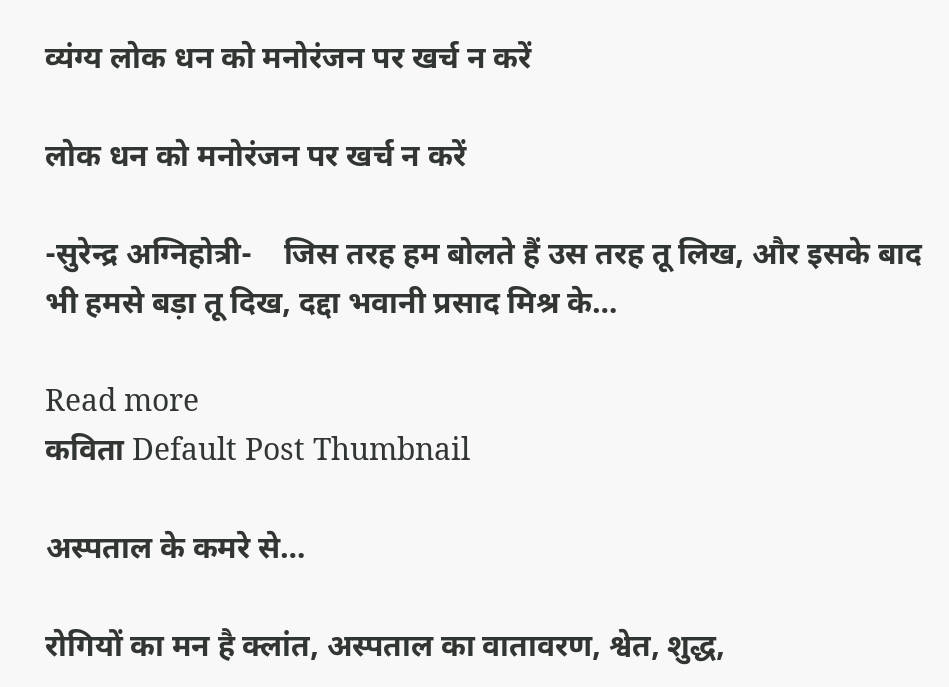व्यंग्य लोक धन को मनोरंजन पर खर्च न करें

लोक धन को मनोरंजन पर खर्च न करें

-सुरेन्द्र अग्निहोत्री-    जिस तरह हम बोलते हैं उस तरह तू लिख, और इसके बाद भी हमसे बड़ा तू दिख, दद्दा भवानी प्रसाद मिश्र के…

Read more
कविता Default Post Thumbnail

अस्पताल के कमरे से…

रोगियों का मन है क्लांत, अस्पताल का वातावरण, श्वेत, शुद्ध,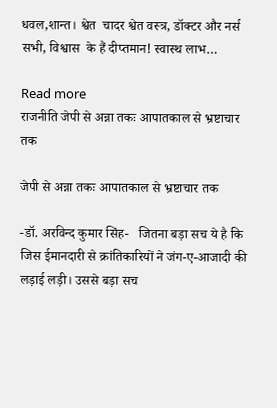धवल,शान्त। श्वेत  चादर श्वेत वस्त्र, डॉक्टर और नर्स सभी, विश्वास  के हैं दीप्तमान! स्वास्थ लाभ…

Read more
राजनीति जेपी से अन्ना तकः आपातकाल से भ्रष्टाचार तक

जेपी से अन्ना तकः आपातकाल से भ्रष्टाचार तक

-डॉ. अरविन्द कुमार सिंह-   जितना बड़ा सच ये है कि जिस ईमानदारी से क्रांतिकारियों ने जंग-ए-आजादी की लड़ाई लड़ी। उससे बड़ा सच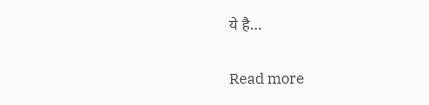ये है…

Read more